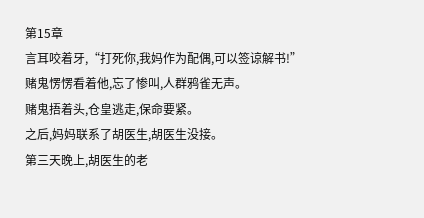第15章
言耳咬着牙,“打死你,我妈作为配偶,可以签谅解书!”
赌鬼愣愣看着他,忘了惨叫,人群鸦雀无声。
赌鬼捂着头,仓皇逃走,保命要紧。
之后,妈妈联系了胡医生,胡医生没接。
第三天晚上,胡医生的老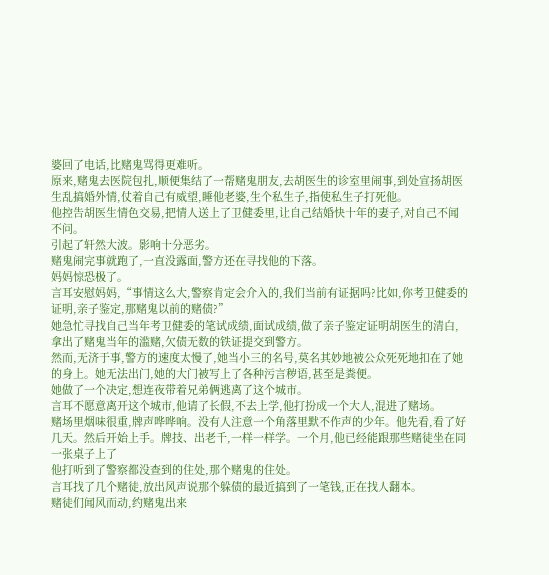婆回了电话,比赌鬼骂得更难听。
原来,赌鬼去医院包扎,顺便集结了一帮赌鬼朋友,去胡医生的诊室里闹事,到处宣扬胡医生乱搞婚外情,仗着自己有威望,睡他老婆,生个私生子,指使私生子打死他。
他控告胡医生情色交易,把情人送上了卫健委里,让自己结婚快十年的妻子,对自己不闻不问。
引起了轩然大波。影响十分恶劣。
赌鬼闹完事就跑了,一直没露面,警方还在寻找他的下落。
妈妈惊恐极了。
言耳安慰妈妈,“事情这么大,警察肯定会介入的,我们当前有证据吗?比如,你考卫健委的证明,亲子鉴定,那赌鬼以前的赌债?”
她急忙寻找自己当年考卫健委的笔试成绩,面试成绩,做了亲子鉴定证明胡医生的清白,拿出了赌鬼当年的滥赌,欠债无数的铁证提交到警方。
然而,无济于事,警方的速度太慢了,她当小三的名号,莫名其妙地被公众死死地扣在了她的身上。她无法出门,她的大门被写上了各种污言秽语,甚至是粪便。
她做了一个决定,想连夜带着兄弟俩逃离了这个城市。
言耳不愿意离开这个城市,他请了长假,不去上学,他打扮成一个大人,混进了赌场。
赌场里烟味很重,牌声哗哗响。没有人注意一个角落里默不作声的少年。他先看,看了好几天。然后开始上手。牌技、出老千,一样一样学。一个月,他已经能跟那些赌徒坐在同一张桌子上了
他打听到了警察都没查到的住处,那个赌鬼的住处。
言耳找了几个赌徒,放出风声说那个躲债的最近搞到了一笔钱,正在找人翻本。
赌徒们闻风而动,约赌鬼出来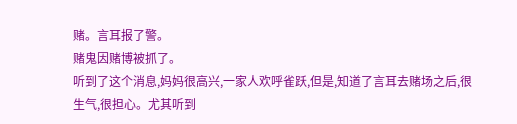赌。言耳报了警。
赌鬼因赌博被抓了。
听到了这个消息,妈妈很高兴,一家人欢呼雀跃,但是,知道了言耳去赌场之后,很生气,很担心。尤其听到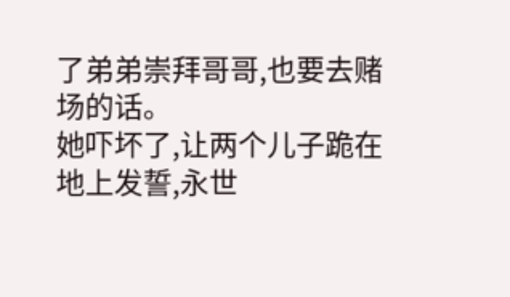了弟弟崇拜哥哥,也要去赌场的话。
她吓坏了,让两个儿子跪在地上发誓,永世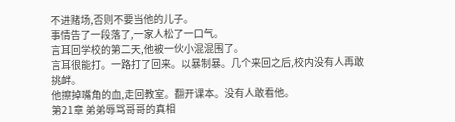不进赌场,否则不要当他的儿子。
事情告了一段落了,一家人松了一口气。
言耳回学校的第二天,他被一伙小混混围了。
言耳很能打。一路打了回来。以暴制暴。几个来回之后,校内没有人再敢挑衅。
他擦掉嘴角的血,走回教室。翻开课本。没有人敢看他。
第21章 弟弟辱骂哥哥的真相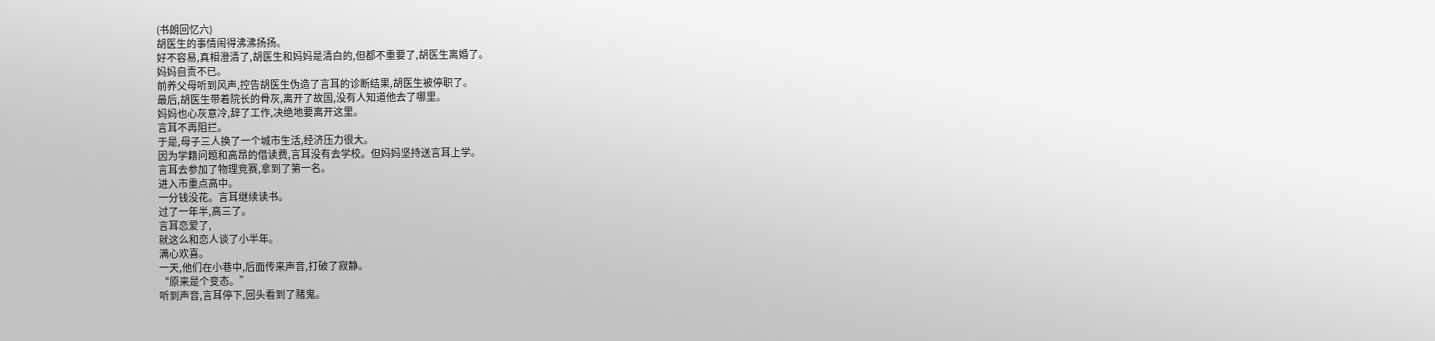(书朗回忆六)
胡医生的事情闹得沸沸扬扬。
好不容易,真相澄清了,胡医生和妈妈是清白的,但都不重要了,胡医生离婚了。
妈妈自责不已。
前养父母听到风声,控告胡医生伪造了言耳的诊断结果,胡医生被停职了。
最后,胡医生带着院长的骨灰,离开了故国,没有人知道他去了哪里。
妈妈也心灰意冷,辞了工作,决绝地要离开这里。
言耳不再阻拦。
于是,母子三人换了一个城市生活,经济压力很大。
因为学籍问题和高昂的借读费,言耳没有去学校。但妈妈坚持送言耳上学。
言耳去参加了物理竞赛,拿到了第一名。
进入市重点高中。
一分钱没花。言耳继续读书。
过了一年半,高三了。
言耳恋爱了,
就这么和恋人谈了小半年。
满心欢喜。
一天,他们在小巷中,后面传来声音,打破了寂静。
“原来是个变态。”
听到声音,言耳停下,回头看到了赌鬼。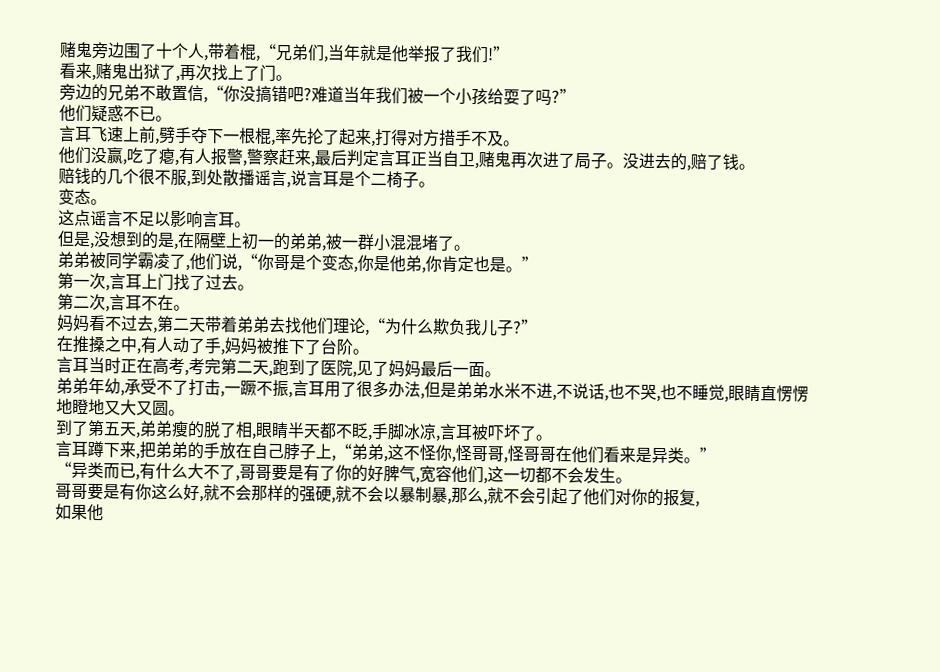赌鬼旁边围了十个人,带着棍,“兄弟们,当年就是他举报了我们!”
看来,赌鬼出狱了,再次找上了门。
旁边的兄弟不敢置信,“你没搞错吧?难道当年我们被一个小孩给耍了吗?”
他们疑惑不已。
言耳飞速上前,劈手夺下一根棍,率先抡了起来,打得对方措手不及。
他们没赢,吃了瘪,有人报警,警察赶来,最后判定言耳正当自卫,赌鬼再次进了局子。没进去的,赔了钱。
赔钱的几个很不服,到处散播谣言,说言耳是个二椅子。
变态。
这点谣言不足以影响言耳。
但是,没想到的是,在隔壁上初一的弟弟,被一群小混混堵了。
弟弟被同学霸凌了,他们说,“你哥是个变态,你是他弟,你肯定也是。”
第一次,言耳上门找了过去。
第二次,言耳不在。
妈妈看不过去,第二天带着弟弟去找他们理论,“为什么欺负我儿子?”
在推搡之中,有人动了手,妈妈被推下了台阶。
言耳当时正在高考,考完第二天,跑到了医院,见了妈妈最后一面。
弟弟年幼,承受不了打击,一蹶不振,言耳用了很多办法,但是弟弟水米不进,不说话,也不哭,也不睡觉,眼睛直愣愣地瞪地又大又圆。
到了第五天,弟弟瘦的脱了相,眼睛半天都不眨,手脚冰凉,言耳被吓坏了。
言耳蹲下来,把弟弟的手放在自己脖子上,“弟弟,这不怪你,怪哥哥,怪哥哥在他们看来是异类。”
“异类而已,有什么大不了,哥哥要是有了你的好脾气,宽容他们,这一切都不会发生。
哥哥要是有你这么好,就不会那样的强硬,就不会以暴制暴,那么,就不会引起了他们对你的报复,
如果他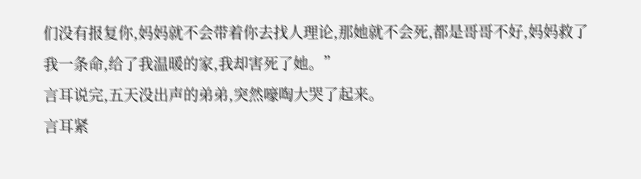们没有报复你,妈妈就不会带着你去找人理论,那她就不会死,都是哥哥不好,妈妈救了我一条命,给了我温暖的家,我却害死了她。”
言耳说完,五天没出声的弟弟,突然嚎啕大哭了起来。
言耳紧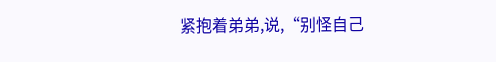紧抱着弟弟,说,“别怪自己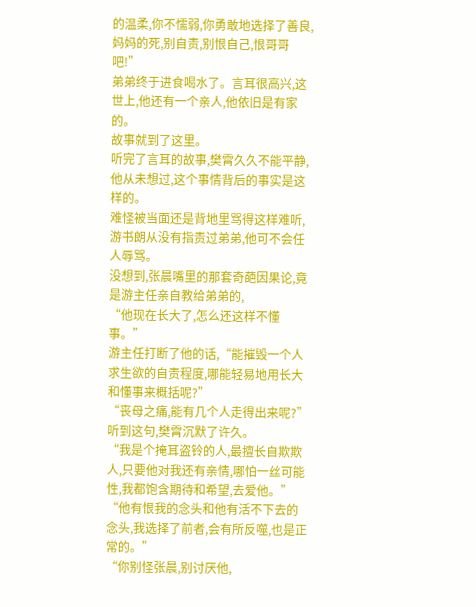的温柔,你不懦弱,你勇敢地选择了善良,妈妈的死,别自责,别恨自己,恨哥哥吧!”
弟弟终于进食喝水了。言耳很高兴,这世上,他还有一个亲人,他依旧是有家的。
故事就到了这里。
听完了言耳的故事,樊霄久久不能平静,他从未想过,这个事情背后的事实是这样的。
难怪被当面还是背地里骂得这样难听,游书朗从没有指责过弟弟,他可不会任人辱骂。
没想到,张晨嘴里的那套奇葩因果论,竟是游主任亲自教给弟弟的,
“他现在长大了,怎么还这样不懂事。”
游主任打断了他的话,“能摧毁一个人求生欲的自责程度,哪能轻易地用长大和懂事来概括呢?”
“丧母之痛,能有几个人走得出来呢?”
听到这句,樊霄沉默了许久。
“我是个掩耳盗铃的人,最擅长自欺欺人,只要他对我还有亲情,哪怕一丝可能性,我都饱含期待和希望,去爱他。”
“他有恨我的念头和他有活不下去的念头,我选择了前者,会有所反噬,也是正常的。”
“你别怪张晨,别讨厌他,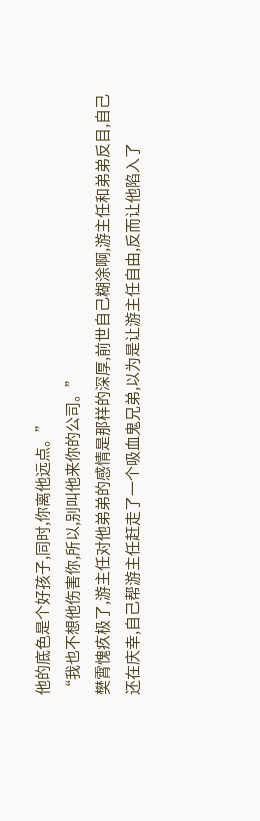他的底色是个好孩子,同时,你离他远点。”
“我也不想他伤害你,所以,别叫他来你的公司。”
樊霄愧疚极了,游主任对他弟弟的感情是那样的深厚,前世自己糊涂啊,游主任和弟弟反目,自己还在庆幸,自己帮游主任赶走了一个吸血鬼兄弟,以为是让游主任自由,反而让他陷入了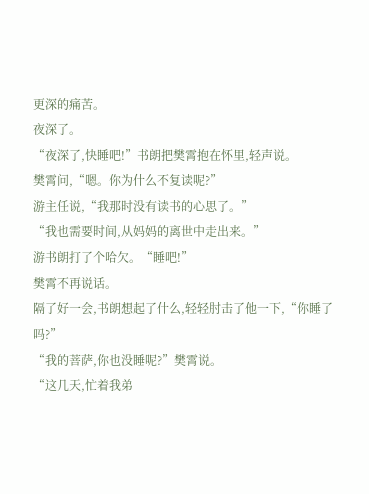更深的痛苦。
夜深了。
“夜深了,快睡吧!”书朗把樊霄抱在怀里,轻声说。
樊霄问,“嗯。你为什么不复读呢?”
游主任说,“我那时没有读书的心思了。”
“我也需要时间,从妈妈的离世中走出来。”
游书朗打了个哈欠。“睡吧!”
樊霄不再说话。
隔了好一会,书朗想起了什么,轻轻肘击了他一下,“你睡了吗?”
“我的菩萨,你也没睡呢?”樊霄说。
“这几天,忙着我弟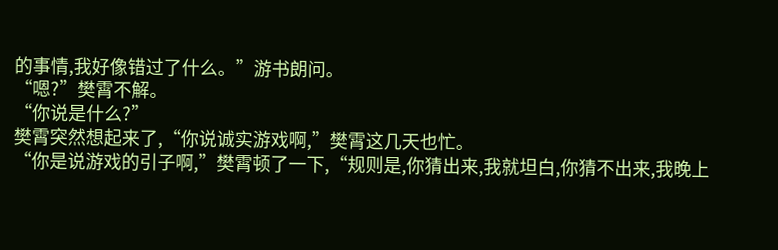的事情,我好像错过了什么。”游书朗问。
“嗯?”樊霄不解。
“你说是什么?”
樊霄突然想起来了,“你说诚实游戏啊,”樊霄这几天也忙。
“你是说游戏的引子啊,”樊霄顿了一下,“规则是,你猜出来,我就坦白,你猜不出来,我晚上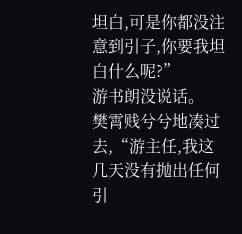坦白,可是你都没注意到引子,你要我坦白什么呢?”
游书朗没说话。
樊霄贱兮兮地凑过去,“游主任,我这几天没有抛出任何引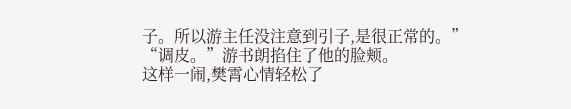子。所以游主任没注意到引子,是很正常的。”
“调皮。”游书朗掐住了他的脸颊。
这样一闹,樊霄心情轻松了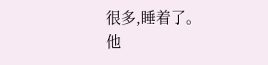很多,睡着了。
他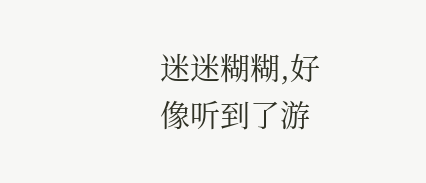迷迷糊糊,好像听到了游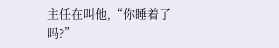主任在叫他,“你睡着了吗?”